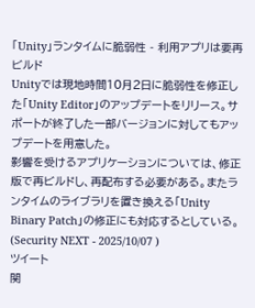「Unity」ランタイムに脆弱性 - 利用アプリは要再ビルド
Unityでは現地時間10月2日に脆弱性を修正した「Unity Editor」のアップデートをリリース。サポートが終了した一部バージョンに対してもアップデートを用意した。
影響を受けるアプリケーションについては、修正版で再ビルドし、再配布する必要がある。またランタイムのライブラリを置き換える「Unity Binary Patch」の修正にも対応するとしている。
(Security NEXT - 2025/10/07 )
ツイート
関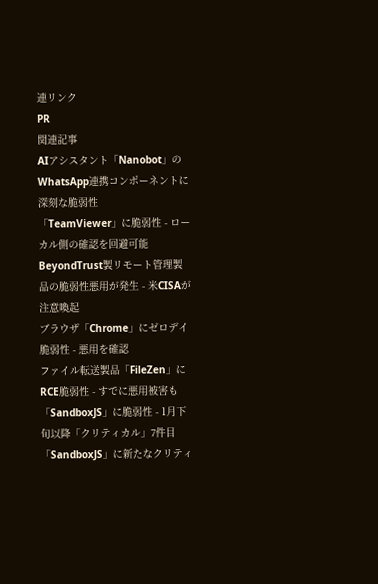連リンク
PR
関連記事
AIアシスタント「Nanobot」のWhatsApp連携コンポーネントに深刻な脆弱性
「TeamViewer」に脆弱性 - ローカル側の確認を回避可能
BeyondTrust製リモート管理製品の脆弱性悪用が発生 - 米CISAが注意喚起
ブラウザ「Chrome」にゼロデイ脆弱性 - 悪用を確認
ファイル転送製品「FileZen」にRCE脆弱性 - すでに悪用被害も
「SandboxJS」に脆弱性 - 1月下旬以降「クリティカル」7件目
「SandboxJS」に新たなクリティ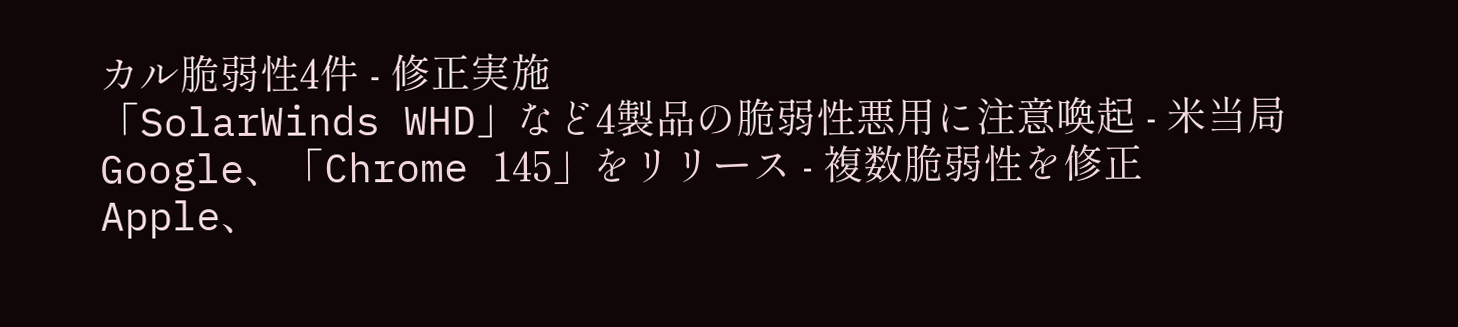カル脆弱性4件 - 修正実施
「SolarWinds WHD」など4製品の脆弱性悪用に注意喚起 - 米当局
Google、「Chrome 145」をリリース - 複数脆弱性を修正
Apple、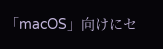「macOS」向けにセ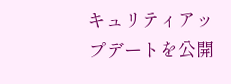キュリティアップデートを公開